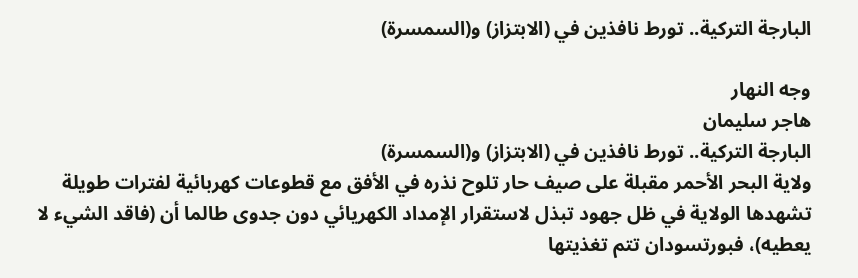البارجة التركية.. تورط نافذين في (الابتزاز) و(السمسرة)

وجه النهار
هاجر سليمان
البارجة التركية.. تورط نافذين في (الابتزاز) و(السمسرة)
ولاية البحر الأحمر مقبلة على صيف حار تلوح نذره في الأفق مع قطوعات كهربائية لفترات طويلة تشهدها الولاية في ظل جهود تبذل لاستقرار الإمداد الكهريائي دون جدوى طالما أن (فاقد الشيء لا يعطيه)، فبورتسودان تتم تغذيتها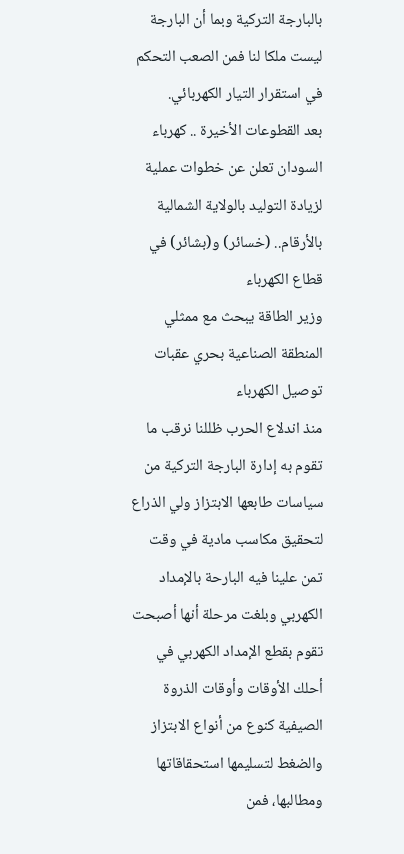بالبارجة التركية وبما أن البارجة ليست ملكا لنا فمن الصعب التحكم في استقرار التيار الكهربائي.
بعد القطوعات الأخيرة .. كهرباء السودان تعلن عن خطوات عملية لزيادة التوليد بالولاية الشمالية
بالأرقام.. (خسائر) و(بشائر) في قطاع الكهرباء
وزير الطاقة يبحث مع ممثلي المنطقة الصناعية بحري عقبات توصيل الكهرباء
منذ اندلاع الحرب ظللنا نرقب ما تقوم به إدارة البارجة التركية من سياسات طابعها الابتزاز ولي الذراع لتحقيق مكاسب مادية في وقت تمن علينا فيه البارحة بالإمداد الكهربي وبلغت مرحلة أنها أصبحت تقوم بقطع الإمداد الكهربي في أحلك الأوقات وأوقات الذروة الصيفية كنوع من أنواع الابتزاز والضغط لتسليمها استحقاقاتها ومطالبها، فمن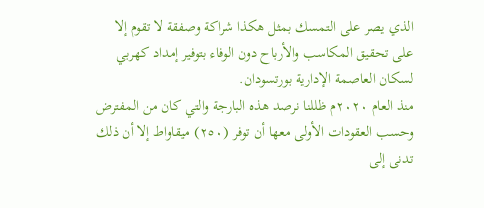الذي يصر على التمسك بمثل هكذا شراكة وصفقة لا تقوم إلا على تحقيق المكاسب والأرباح دون الوفاء بتوفير إمداد كهربي لسكان العاصمة الإدارية بورتسودان.
منذ العام ٢٠٢٠م ظللنا نرصد هذه البارجة والتي كان من المفترض وحسب العقودات الأولى معها أن توفر (٢٥٠) ميقاواط إلا أن ذلك تدنى إلى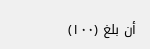أن بلغ (١٠٠)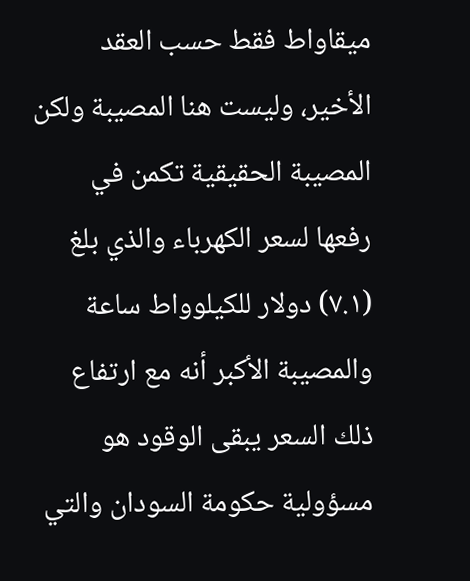ميقاواط فقط حسب العقد الأخير، وليست هنا المصيبة ولكن المصيبة الحقيقية تكمن في رفعها لسعر الكهرباء والذي بلغ (٧.١) دولار للكيلوواط ساعة والمصيبة الأكبر أنه مع ارتفاع ذلك السعر يبقى الوقود هو مسؤولية حكومة السودان والتي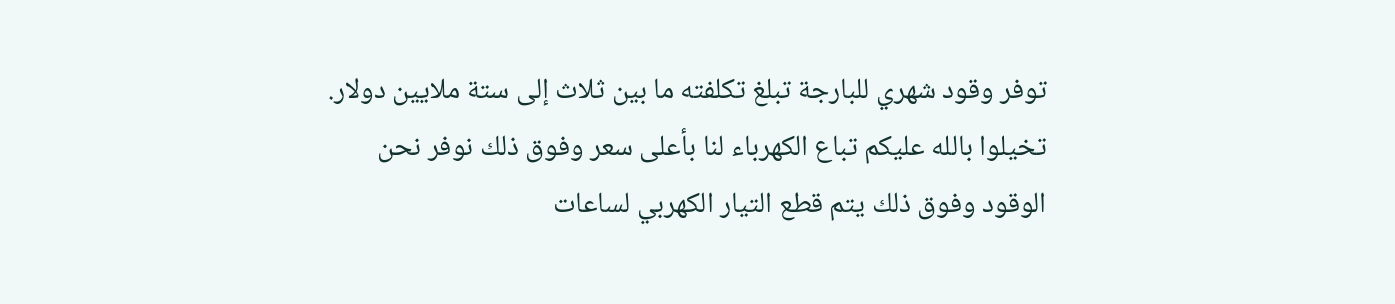توفر وقود شهري للبارجة تبلغ تكلفته ما بين ثلاث إلى ستة ملايين دولار.
تخيلوا بالله عليكم تباع الكهرباء لنا بأعلى سعر وفوق ذلك نوفر نحن الوقود وفوق ذلك يتم قطع التيار الكهربي لساعات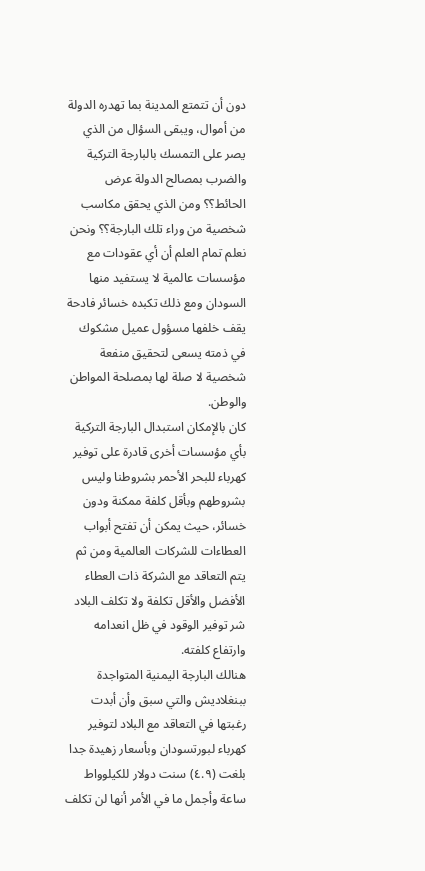دون أن تتمتع المدينة بما تهدره الدولة من أموال، ويبقى السؤال من الذي يصر على التمسك بالبارجة التركية والضرب بمصالح الدولة عرض الحائط؟؟ ومن الذي يحقق مكاسب شخصية من وراء تلك البارجة؟؟ ونحن نعلم تمام العلم أن أي عقودات مع مؤسسات عالمية لا يستفيد منها السودان ومع ذلك تكبده خسائر فادحة يقف خلفها مسؤول عميل مشكوك في ذمته يسعى لتحقيق منفعة شخصية لا صلة لها بمصلحة المواطن والوطن.
كان بالإمكان استبدال البارجة التركية بأي مؤسسات أخرى قادرة على توفير كهرباء للبحر الأحمر بشروطنا وليس بشروطهم وبأقل كلفة ممكنة ودون خسائر، حيث يمكن أن تفتح أبواب العطاءات للشركات العالمية ومن ثم يتم التعاقد مع الشركة ذات العطاء الأفضل والأقل تكلفة ولا تكلف البلاد شر توفير الوقود في ظل انعدامه وارتفاع كلفته.
هنالك البارجة اليمنية المتواجدة ببنغلاديش والتي سبق وأن أبدت رغبتها في التعاقد مع البلاد لتوفير كهرباء لبورتسودان وبأسعار زهيدة جدا بلغت (٤.٩) سنت دولار للكيلوواط ساعة وأجمل ما في الأمر أنها لن تكلف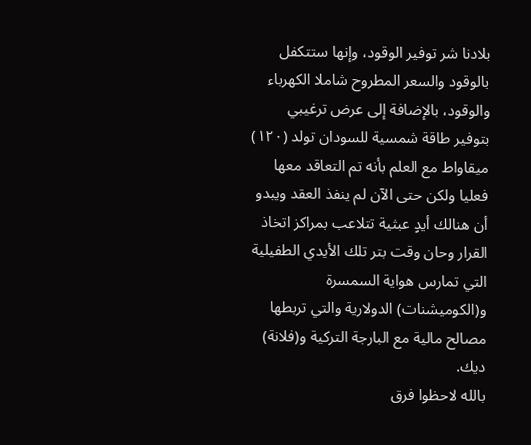بلادنا شر توفير الوقود، وإنها ستتكفل بالوقود والسعر المطروح شاملا الكهرباء والوقود، بالإضافة إلى عرض ترغيبي بتوفير طاقة شمسية للسودان تولد (١٢٠) ميقاواط مع العلم بأنه تم التعاقد معها فعليا ولكن حتى الآن لم ينفذ العقد ويبدو أن هنالك أيدٍ عبثية تتلاعب بمراكز اتخاذ القرار وحان وقت بتر تلك الأيدي الطفيلية التي تمارس هواية السمسرة و(الكوميشنات) الدولارية والتي تربطها مصالح مالية مع البارجة التركية و(فلانة) ديك.
بالله لاحظوا فرق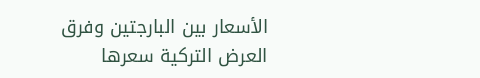الأسعار بين البارجتين وفرق العرض التركية سعرها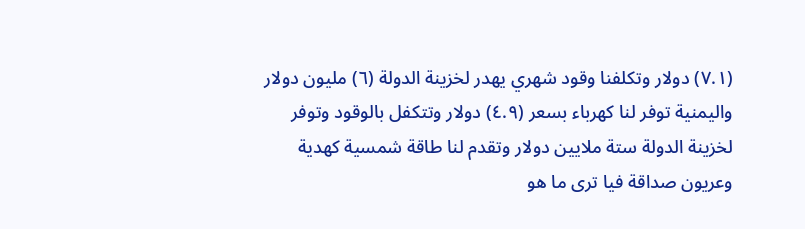(٧.١) دولار وتكلفنا وقود شهري يهدر لخزينة الدولة (٦) مليون دولار واليمنية توفر لنا كهرباء بسعر (٤.٩) دولار وتتكفل بالوقود وتوفر لخزينة الدولة ستة ملايين دولار وتقدم لنا طاقة شمسية كهدية وعريون صداقة فيا ترى ما هو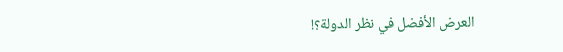العرض الأفضل في نظر الدولة؟!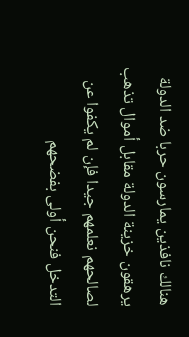هنالك نافذين يمارسون حربا ضد الدولة يرهقون خزينة الدولة مقابل أموال تذهب لصالحهم نعلمهم جيدا فإن لم يكفوا عن التدخل فنحن أولى بفضحهم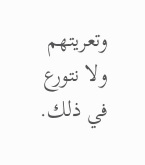وتعريتهم ولا نتورع في ذلك.